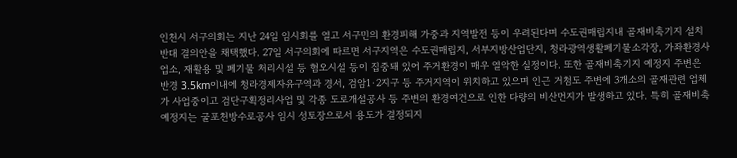인천시 서구의회는 지난 24일 임시회를 열고 서구민의 환경피해 가중과 지역발전 등이 우려된다며 수도권매립지내 골재비축기지 설치 반대 결의안을 채택했다. 27일 서구의회에 따르면 서구지역은 수도권매립지, 서부지방산업단지, 청라광역생활폐기물소각장, 가좌환경사업소, 재활용 및 폐기물 처리시설 등 혐오시설 등이 집중돼 있어 주거환경이 매우 열악한 실정이다. 또한 골재비축기지 예정지 주변은 반경 3.5km이내에 청라경제자유구역과 경서, 검암1·2지구 등 주거지역이 위치하고 있으며 인근 거첨도 주변에 3개소의 골재관련 업체가 사업중이고 검단구획정리사업 및 각종 도로개설공사 등 주변의 환경여건으로 인한 다량의 비산먼지가 발생하고 있다. 특히 골재비축예정지는 굴포천방수로공사 임시 성토장으로서 용도가 결정되지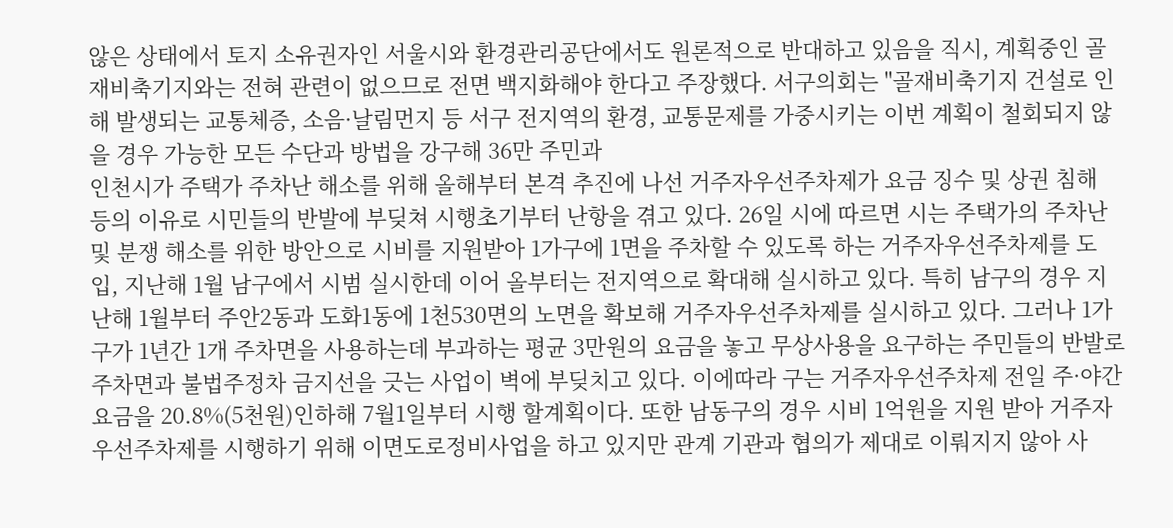않은 상태에서 토지 소유권자인 서울시와 환경관리공단에서도 원론적으로 반대하고 있음을 직시, 계획중인 골재비축기지와는 전혀 관련이 없으므로 전면 백지화해야 한다고 주장했다. 서구의회는 "골재비축기지 건설로 인해 발생되는 교통체증, 소음·날림먼지 등 서구 전지역의 환경, 교통문제를 가중시키는 이번 계획이 철회되지 않을 경우 가능한 모든 수단과 방법을 강구해 36만 주민과
인천시가 주택가 주차난 해소를 위해 올해부터 본격 추진에 나선 거주자우선주차제가 요금 징수 및 상권 침해 등의 이유로 시민들의 반발에 부딪쳐 시행초기부터 난항을 겪고 있다. 26일 시에 따르면 시는 주택가의 주차난 및 분쟁 해소를 위한 방안으로 시비를 지원받아 1가구에 1면을 주차할 수 있도록 하는 거주자우선주차제를 도입, 지난해 1월 남구에서 시범 실시한데 이어 올부터는 전지역으로 확대해 실시하고 있다. 특히 남구의 경우 지난해 1월부터 주안2동과 도화1동에 1천530면의 노면을 확보해 거주자우선주차제를 실시하고 있다. 그러나 1가구가 1년간 1개 주차면을 사용하는데 부과하는 평균 3만원의 요금을 놓고 무상사용을 요구하는 주민들의 반발로 주차면과 불법주정차 금지선을 긋는 사업이 벽에 부딪치고 있다. 이에따라 구는 거주자우선주차제 전일 주·야간 요금을 20.8%(5천원)인하해 7월1일부터 시행 할계획이다. 또한 남동구의 경우 시비 1억원을 지원 받아 거주자우선주차제를 시행하기 위해 이면도로정비사업을 하고 있지만 관계 기관과 협의가 제대로 이뤄지지 않아 사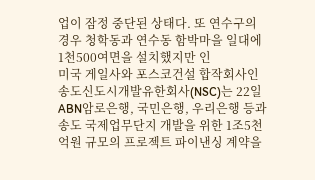업이 잠정 중단된 상태다. 또 연수구의 경우 청학동과 연수동 함박마을 일대에 1천500여면을 설치했지만 인
미국 게일사와 포스코건설 합작회사인 송도신도시개발유한회사(NSC)는 22일 ABN암로은행, 국민은행, 우리은행 등과 송도 국제업무단지 개발을 위한 1조5천억원 규모의 프로젝트 파이낸싱 계약을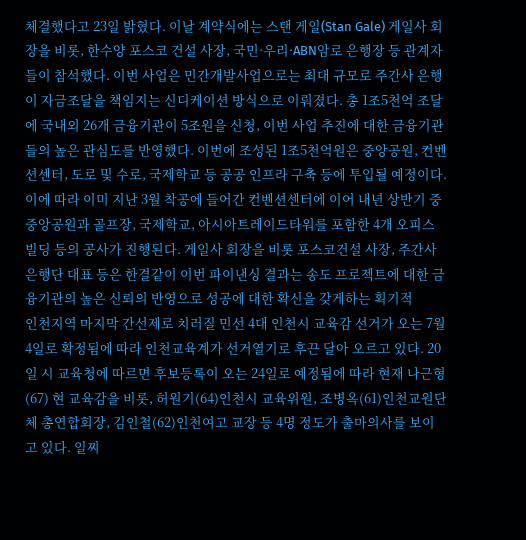체결했다고 23일 밝혔다. 이날 계약식에는 스탠 게일(Stan Gale) 게일사 회장을 비롯, 한수양 포스코 건설 사장, 국민·우리·ABN암로 은행장 등 관계자들이 참석했다. 이번 사업은 민간개발사업으로는 최대 규모로 주간사 은행이 자금조달을 책임지는 신디케이션 방식으로 이뤄졌다. 총 1조5천억 조달에 국내외 26개 금융기관이 5조원을 신청, 이번 사업 추진에 대한 금융기관들의 높은 관심도를 반영했다. 이번에 조성된 1조5천억원은 중앙공원, 컨벤션센터, 도로 및 수로, 국제학교 등 공공 인프라 구축 등에 투입될 예정이다. 이에 따라 이미 지난 3월 착공에 들어간 컨벤션센터에 이어 내년 상반기 중 중앙공원과 골프장, 국제학교, 아시아트레이드타워를 포함한 4개 오피스 빌딩 등의 공사가 진행된다. 게일사 회장을 비롯 포스코건설 사장, 주간사 은행단 대표 등은 한결같이 이번 파이낸싱 결과는 송도 프로젝트에 대한 금융기관의 높은 신뢰의 반영으로 성공에 대한 확신을 갖게하는 획기적
인천지역 마지막 간선제로 치러질 민선 4대 인천시 교육감 선거가 오는 7월4일로 확정됨에 따라 인천교육계가 선거열기로 후끈 달아 오르고 있다. 20일 시 교육청에 따르면 후보등록이 오는 24일로 예정됨에 따라 현재 나근형(67) 현 교육감을 비롯, 허원기(64)인천시 교육위원, 조병옥(61)인천교원단체 총연합회장, 김인철(62)인천여고 교장 등 4명 정도가 출마의사를 보이고 있다. 일찌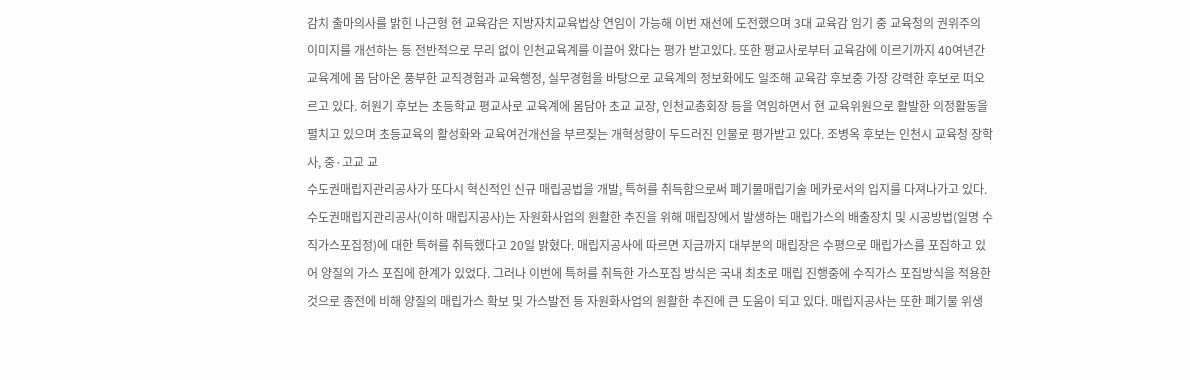감치 출마의사를 밝힌 나근형 현 교육감은 지방자치교육법상 연임이 가능해 이번 재선에 도전했으며 3대 교육감 임기 중 교육청의 권위주의 이미지를 개선하는 등 전반적으로 무리 없이 인천교육계를 이끌어 왔다는 평가 받고있다. 또한 평교사로부터 교육감에 이르기까지 40여년간 교육계에 몸 담아온 풍부한 교직경험과 교육행정, 실무경험을 바탕으로 교육계의 정보화에도 일조해 교육감 후보중 가장 강력한 후보로 떠오르고 있다. 허원기 후보는 초등학교 평교사로 교육계에 몸담아 초교 교장, 인천교총회장 등을 역임하면서 현 교육위원으로 활발한 의정활동을 펼치고 있으며 초등교육의 활성화와 교육여건개선을 부르짖는 개혁성향이 두드러진 인물로 평가받고 있다. 조병옥 후보는 인천시 교육청 장학사, 중·고교 교
수도권매립지관리공사가 또다시 혁신적인 신규 매립공법을 개발, 특허를 취득함으로써 폐기물매립기술 메카로서의 입지를 다져나가고 있다. 수도권매립지관리공사(이하 매립지공사)는 자원화사업의 원활한 추진을 위해 매립장에서 발생하는 매립가스의 배출장치 및 시공방법(일명 수직가스포집정)에 대한 특허를 취득했다고 20일 밝혔다. 매립지공사에 따르면 지금까지 대부분의 매립장은 수평으로 매립가스를 포집하고 있어 양질의 가스 포집에 한계가 있었다. 그러나 이번에 특허를 취득한 가스포집 방식은 국내 최초로 매립 진행중에 수직가스 포집방식을 적용한 것으로 종전에 비해 양질의 매립가스 확보 및 가스발전 등 자원화사업의 원활한 추진에 큰 도움이 되고 있다. 매립지공사는 또한 폐기물 위생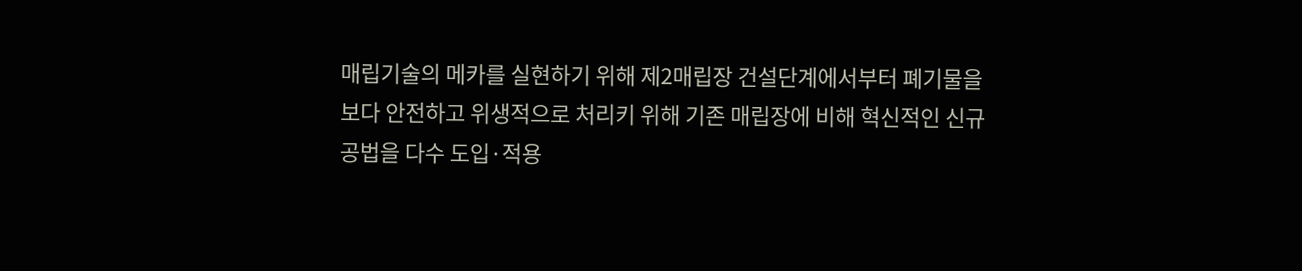매립기술의 메카를 실현하기 위해 제2매립장 건설단계에서부터 폐기물을 보다 안전하고 위생적으로 처리키 위해 기존 매립장에 비해 혁신적인 신규공법을 다수 도입·적용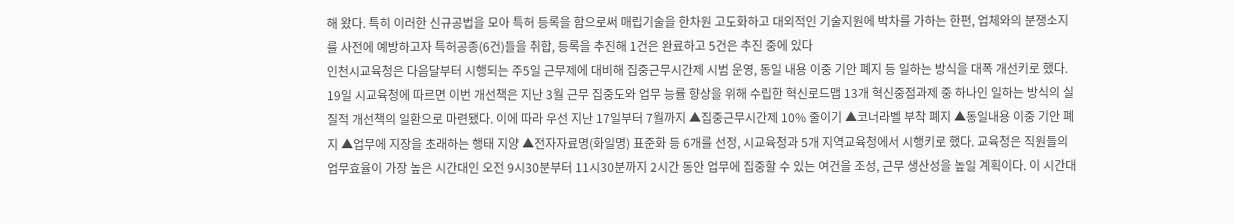해 왔다. 특히 이러한 신규공법을 모아 특허 등록을 함으로써 매립기술을 한차원 고도화하고 대외적인 기술지원에 박차를 가하는 한편, 업체와의 분쟁소지를 사전에 예방하고자 특허공종(6건)들을 취합, 등록을 추진해 1건은 완료하고 5건은 추진 중에 있다
인천시교육청은 다음달부터 시행되는 주5일 근무제에 대비해 집중근무시간제 시범 운영, 동일 내용 이중 기안 폐지 등 일하는 방식을 대폭 개선키로 했다. 19일 시교육청에 따르면 이번 개선책은 지난 3월 근무 집중도와 업무 능률 향상을 위해 수립한 혁신로드맵 13개 혁신중점과제 중 하나인 일하는 방식의 실질적 개선책의 일환으로 마련됐다. 이에 따라 우선 지난 17일부터 7월까지 ▲집중근무시간제 10% 줄이기 ▲코너라벨 부착 폐지 ▲동일내용 이중 기안 폐지 ▲업무에 지장을 초래하는 행태 지양 ▲전자자료명(화일명) 표준화 등 6개를 선정, 시교육청과 5개 지역교육청에서 시행키로 했다. 교육청은 직원들의 업무효율이 가장 높은 시간대인 오전 9시30분부터 11시30분까지 2시간 동안 업무에 집중할 수 있는 여건을 조성, 근무 생산성을 높일 계획이다. 이 시간대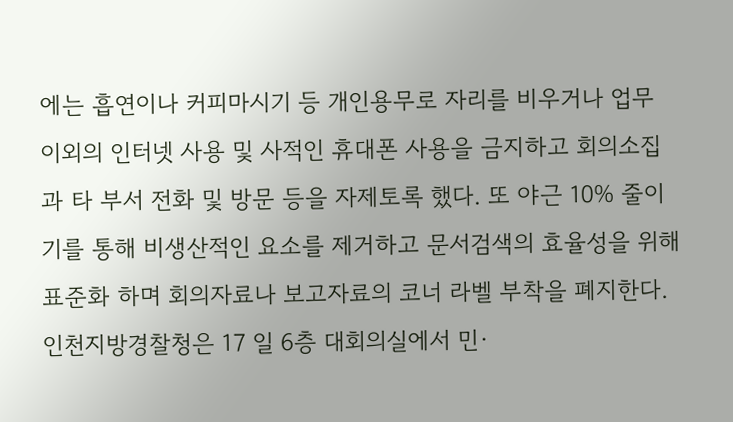에는 흡연이나 커피마시기 등 개인용무로 자리를 비우거나 업무 이외의 인터넷 사용 및 사적인 휴대폰 사용을 금지하고 회의소집과 타 부서 전화 및 방문 등을 자제토록 했다. 또 야근 10% 줄이기를 통해 비생산적인 요소를 제거하고 문서검색의 효율성을 위해 표준화 하며 회의자료나 보고자료의 코너 라벨 부착을 폐지한다.
인천지방경찰청은 17 일 6층 대회의실에서 민·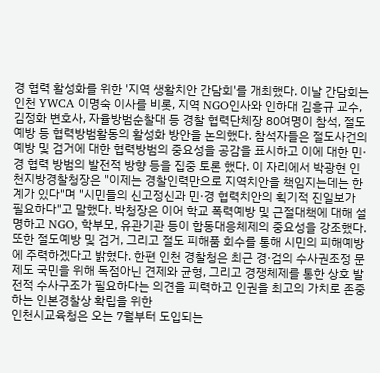경 협력 활성화를 위한 '지역 생활치안 간담회'를 개최했다. 이날 간담회는 인천 YWCA 이명숙 이사를 비롯, 지역 NGO인사와 인하대 김흥규 교수, 김정화 변호사, 자율방범순찰대 등 경찰 협력단체장 80여명이 참석, 절도예방 등 협력방범활동의 활성화 방안을 논의했다. 참석자들은 절도사건의 예방 및 검거에 대한 협력방범의 중요성을 공감을 표시하고 이에 대한 민·경 협력 방범의 발전적 방향 등을 집중 토론 했다. 이 자리에서 박광현 인천지방경찰청장은 "이제는 경찰인력만으로 지역치안을 책임지는데는 한계가 있다"며 "시민들의 신고정신과 민·경 협력치안의 획기적 진일보가 필요하다"고 말했다. 박청장은 이어 학교 폭력예방 및 근절대책에 대해 설명하고 NGO, 학부모, 유관기관 등이 합동대응체제의 중요성을 강조했다. 또한 절도예방 및 검거, 그리고 절도 피해품 회수를 통해 시민의 피해예방에 주력하겠다고 밝혔다. 한편 인천 경찰청은 최근 경·검의 수사권조정 문제도 국민을 위해 독점아닌 견제와 균형, 그리고 경쟁체제를 통한 상호 발전적 수사구조가 필요하다는 의견을 피력하고 인권을 최고의 가치로 존중하는 인본경찰상 확립을 위한
인천시교육청은 오는 7월부터 도입되는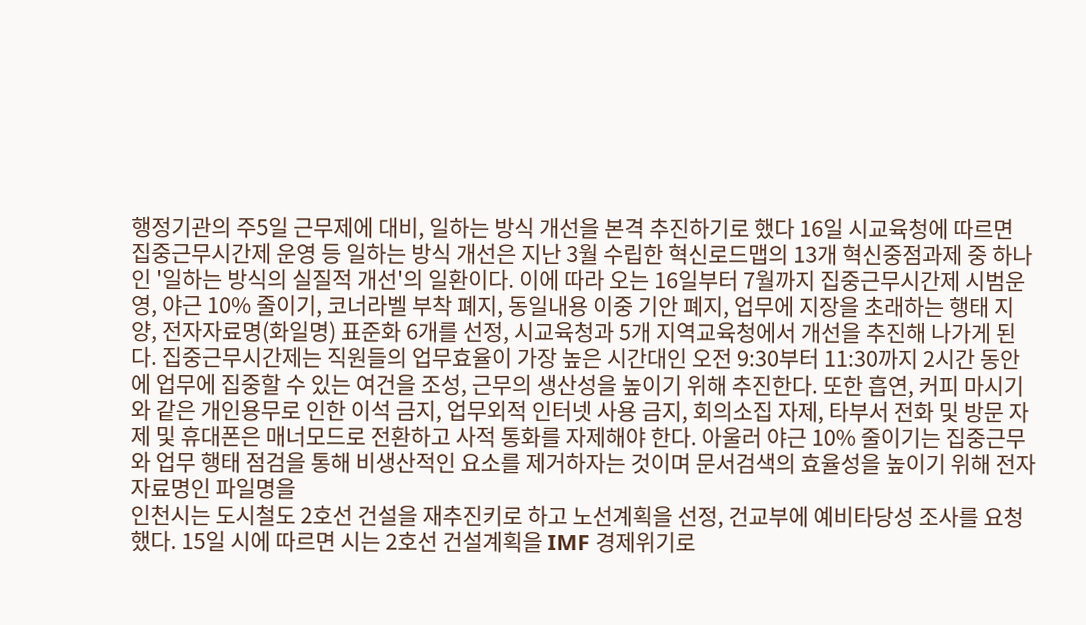행정기관의 주5일 근무제에 대비, 일하는 방식 개선을 본격 추진하기로 했다 16일 시교육청에 따르면 집중근무시간제 운영 등 일하는 방식 개선은 지난 3월 수립한 혁신로드맵의 13개 혁신중점과제 중 하나인 '일하는 방식의 실질적 개선'의 일환이다. 이에 따라 오는 16일부터 7월까지 집중근무시간제 시범운영, 야근 10% 줄이기, 코너라벨 부착 폐지, 동일내용 이중 기안 폐지, 업무에 지장을 초래하는 행태 지양, 전자자료명(화일명) 표준화 6개를 선정, 시교육청과 5개 지역교육청에서 개선을 추진해 나가게 된다. 집중근무시간제는 직원들의 업무효율이 가장 높은 시간대인 오전 9:30부터 11:30까지 2시간 동안에 업무에 집중할 수 있는 여건을 조성, 근무의 생산성을 높이기 위해 추진한다. 또한 흡연, 커피 마시기와 같은 개인용무로 인한 이석 금지, 업무외적 인터넷 사용 금지, 회의소집 자제, 타부서 전화 및 방문 자제 및 휴대폰은 매너모드로 전환하고 사적 통화를 자제해야 한다. 아울러 야근 10% 줄이기는 집중근무와 업무 행태 점검을 통해 비생산적인 요소를 제거하자는 것이며 문서검색의 효율성을 높이기 위해 전자자료명인 파일명을
인천시는 도시철도 2호선 건설을 재추진키로 하고 노선계획을 선정, 건교부에 예비타당성 조사를 요청했다. 15일 시에 따르면 시는 2호선 건설계획을 IMF 경제위기로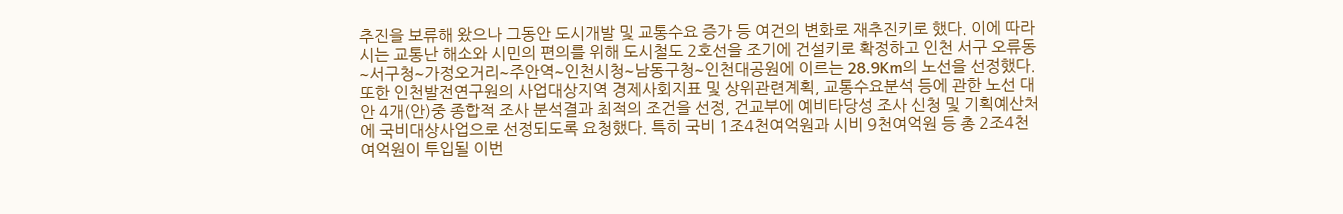추진을 보류해 왔으나 그동안 도시개발 및 교통수요 증가 등 여건의 변화로 재추진키로 했다. 이에 따라 시는 교통난 해소와 시민의 편의를 위해 도시철도 2호선을 조기에 건설키로 확정하고 인천 서구 오류동∼서구청∼가정오거리∼주안역∼인천시청∼남동구청∼인천대공원에 이르는 28.9Km의 노선을 선정했다. 또한 인천발전연구원의 사업대상지역 경제사회지표 및 상위관련계획, 교통수요분석 등에 관한 노선 대안 4개(안)중 종합적 조사 분석결과 최적의 조건을 선정, 건교부에 예비타당성 조사 신청 및 기획예산처에 국비대상사업으로 선정되도록 요청했다. 특히 국비 1조4천여억원과 시비 9천여억원 등 총 2조4천여억원이 투입될 이번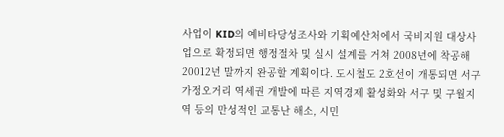사업이 KID의 예비타당성조사와 기획예산처에서 국비지원 대상사업으로 확정되면 행정절차 및 실시 설계를 거쳐 2008년에 착공해 20012년 말까지 완공할 계획이다. 도시철도 2호선이 개통되면 서구 가정오거리 역세권 개발에 따른 지역경제 활성화와 서구 및 구월지역 등의 만성적인 교통난 해소, 시민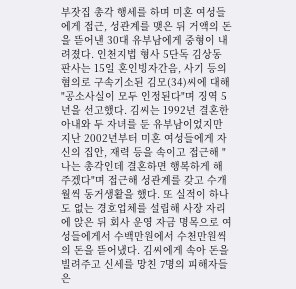부잣집 총각 행세를 하며 미혼 여성들에게 접근, 성관계를 맺은 뒤 거액의 돈을 뜯어낸 30대 유부남에게 중형이 내려졌다. 인천지법 형사 5단독 김상동 판사는 15일 혼인빙자간음, 사기 등의 혐의로 구속기소된 김모(34)씨에 대해 "공소사실이 모두 인정된다"며 징역 5년을 선고했다. 김씨는 1992년 결혼한 아내와 두 자녀를 둔 유부남이었지만 지난 2002년부터 미혼 여성들에게 자신의 집안, 재력 등을 속이고 접근해 "나는 총각인데 결혼하면 행복하게 해주겠다"며 접근해 성관계를 갖고 수개월씩 동거생활을 했다. 또 실적이 하나도 없는 경호업체를 설립해 사장 자리에 앉은 뒤 회사 운영 자금 명목으로 여성들에게서 수백만원에서 수천만원씩의 돈을 뜯어냈다. 김씨에게 속아 돈을 빌려주고 신세를 망친 7명의 피해자들은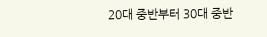20대 중반부터 30대 중반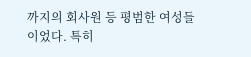까지의 회사원 등 평범한 여성들이었다. 특히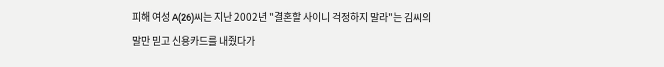피해 여성 A(26)씨는 지난 2002년 "결혼할 사이니 걱정하지 말라"는 김씨의 말만 믿고 신용카드를 내줬다가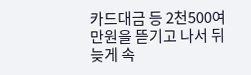카드대금 등 2천500여만원을 뜯기고 나서 뒤늦게 속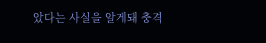았다는 사실을 알게돼 충격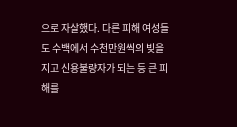으로 자살했다. 다른 피해 여성들도 수백에서 수천만원씩의 빚을 지고 신용불량자가 되는 등 큰 피해를